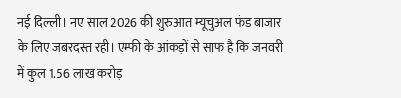नई दिल्ली। नए साल 2026 की शुरुआत म्यूचुअल फंड बाजार के लिए जबरदस्त रही। एम्फी के आंकड़ों से साफ है कि जनवरी में कुल 1.56 लाख करोड़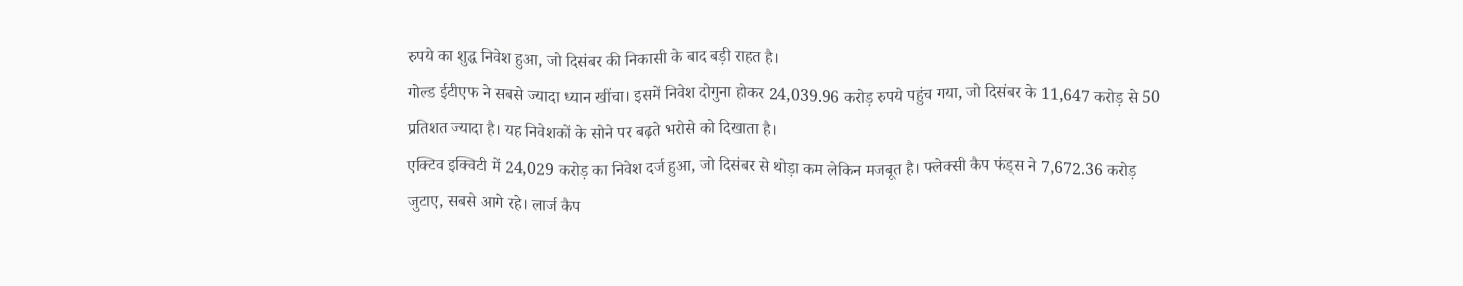रुपये का शुद्ध निवेश हुआ, जो दिसंबर की निकासी के बाद बड़ी राहत है।
गोल्ड ईटीएफ ने सबसे ज्यादा ध्यान खींचा। इसमें निवेश दोगुना होकर 24,039.96 करोड़ रुपये पहुंच गया, जो दिसंबर के 11,647 करोड़ से 50 प्रतिशत ज्यादा है। यह निवेशकों के सोने पर बढ़ते भरोसे को दिखाता है।
एक्टिव इक्विटी में 24,029 करोड़ का निवेश दर्ज हुआ, जो दिसंबर से थोड़ा कम लेकिन मजबूत है। फ्लेक्सी कैप फंड्स ने 7,672.36 करोड़ जुटाए, सबसे आगे रहे। लार्ज कैप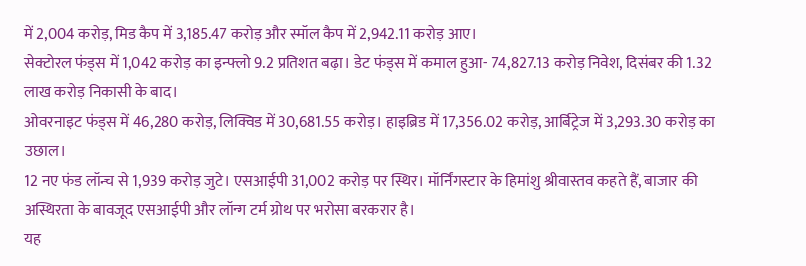में 2,004 करोड़, मिड कैप में 3,185.47 करोड़ और स्मॉल कैप में 2,942.11 करोड़ आए।
सेक्टोरल फंड्स में 1,042 करोड़ का इन्फ्लो 9.2 प्रतिशत बढ़ा। डेट फंड्स में कमाल हुआ- 74,827.13 करोड़ निवेश, दिसंबर की 1.32 लाख करोड़ निकासी के बाद।
ओवरनाइट फंड्स में 46,280 करोड़, लिक्विड में 30,681.55 करोड़। हाइब्रिड में 17,356.02 करोड़, आर्बिट्रेज में 3,293.30 करोड़ का उछाल।
12 नए फंड लॉन्च से 1,939 करोड़ जुटे। एसआईपी 31,002 करोड़ पर स्थिर। मॉर्निंगस्टार के हिमांशु श्रीवास्तव कहते हैं, बाजार की अस्थिरता के बावजूद एसआईपी और लॉन्ग टर्म ग्रोथ पर भरोसा बरकरार है।
यह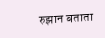रुझान बताता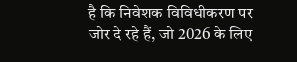है कि निवेशक विविधीकरण पर जोर दे रहे हैं, जो 2026 के लिए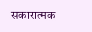सकारात्मक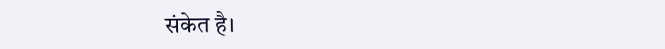संकेत है।